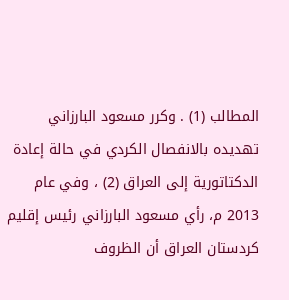المطالب (1) . وكرر مسعود البارزاني تهديده بالانفصال الكردي في حالة إعادة الدكتاتورية إلى العراق (2) ، وفي عام 2013 م، رأي مسعود البارزاني رئيس إقليم كردستان العراق أن الظروف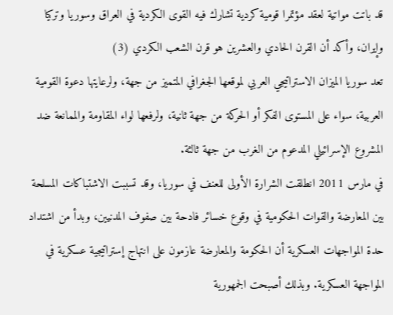قد باتت مواتية لعقد مؤتمرا قومية كردية تشارك فيه القوى الكردية في العراق وسوريا وتركيا وإيران، وأكد أن القرن الحادي والعشرين هو قرن الشعب الكردي (3)
تعد سوريا الميزان الاستراتيجي العربي لموقعها الجغرافي المتميز من جهة، ولرعايتها دعوة القومية العربية، سواء على المستوى الفكر أو الحركة من جهة ثانية، ولرفعها لواء المقاومة والممانعة ضد المشروع الإسرائيلي المدعوم من الغرب من جهة ثالثة.
في مارس 2011 انطلقت الشرارة الأولى للعنف في سوريا، وقد تسببت الاشتباكات المسلحة بين المعارضة والقوات الحكومية في وقوع خسائر فادحة بين صفوف المدنيين، وبدأ من اشتداد حدة المواجهات العسكرية أن الحكومة والمعارضة عازمون على انتهاج إستراتيجية عسكرية في المواجهة العسكرية. وبذلك أصبحت الجمهورية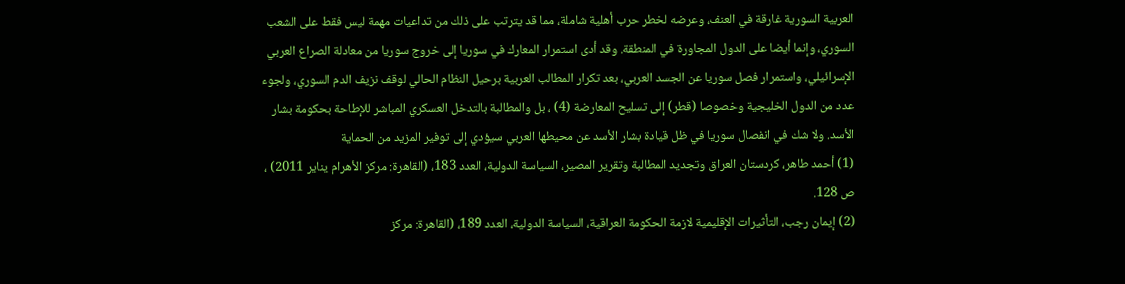العربية السورية غارقة في العنف، وعرضه لخطر حرب أهلية شاملة، مما قد يترتب على ذلك من تداعيات مهمة ليس فقط على الشعب السوري، وإنما أيضا على الدول المجاورة في المنطقة. وقد أدى استمرار المعارك في سوريا إلى خروج سوريا من معادلة الصراع العربي الإسرائيلي، واستمرار فصل سوريا عن الجسد العربي، بعد تكرار المطالب العربية برحيل النظام الحالي لوقف نزيف الدم السوري، ولجوء عدد من الدول الخليجية وخصوصا (قطر) إلى تسليح المعارضة (4) ، بل والمطالبة بالتدخل العسكري المباشر للإطاحة بحكومة بشار الأسد. ولا شك في انفصال سوريا في ظل قيادة بشار الأسد عن محيطها العربي سيؤدي إلى توفير المزيد من الحماية
(1) أحمد طاهر، کردستان العراق وتجديد المطالبة وتقرير المصير، السياسة الدولية، العدد 183، (القاهرة: مركز الأهرام يناير 2011) ، ص 128.
(2) إيمان رجب، التأثيرات الإقليمية لازمة الحكومة العراقية، السياسة الدولية، العدد 189، (القاهرة: مركز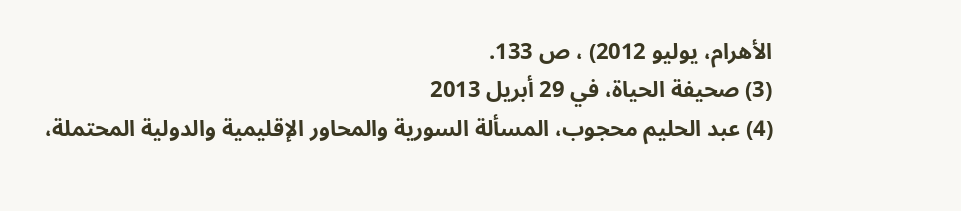الأهرام، يوليو 2012) ، ص 133.
(3) صحيفة الحياة، في 29 أبريل 2013
(4) عبد الحليم محجوب، المسألة السورية والمحاور الإقليمية والدولية المحتملة،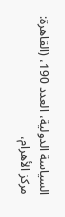السياسة الدولية، العدد 190، (القاهرة: مركز الأهرام،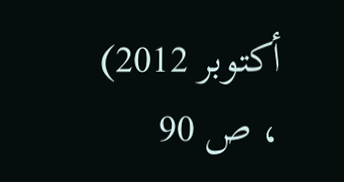أكتوبر 2012) ، ص 90